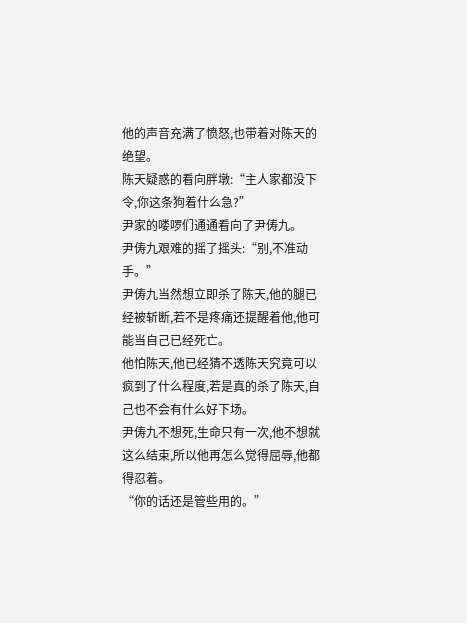他的声音充满了愤怒,也带着对陈天的绝望。
陈天疑惑的看向胖墩:“主人家都没下令,你这条狗着什么急?”
尹家的喽啰们通通看向了尹俦九。
尹俦九艰难的摇了摇头:“别,不准动手。”
尹俦九当然想立即杀了陈天,他的腿已经被斩断,若不是疼痛还提醒着他,他可能当自己已经死亡。
他怕陈天,他已经猜不透陈天究竟可以疯到了什么程度,若是真的杀了陈天,自己也不会有什么好下场。
尹俦九不想死,生命只有一次,他不想就这么结束,所以他再怎么觉得屈辱,他都得忍着。
“你的话还是管些用的。”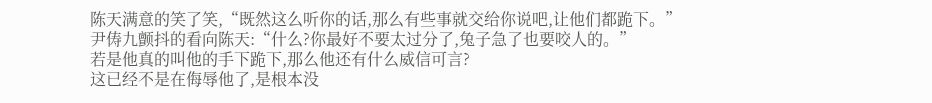陈天满意的笑了笑,“既然这么听你的话,那么有些事就交给你说吧,让他们都跪下。”
尹俦九颤抖的看向陈天:“什么?你最好不要太过分了,兔子急了也要咬人的。”
若是他真的叫他的手下跪下,那么他还有什么威信可言?
这已经不是在侮辱他了,是根本没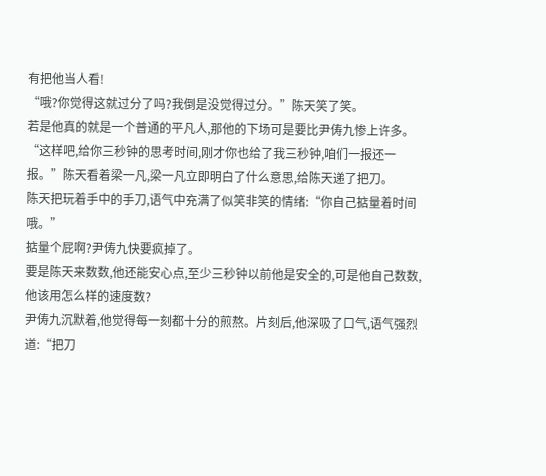有把他当人看!
“哦?你觉得这就过分了吗?我倒是没觉得过分。”陈天笑了笑。
若是他真的就是一个普通的平凡人,那他的下场可是要比尹俦九惨上许多。
“这样吧,给你三秒钟的思考时间,刚才你也给了我三秒钟,咱们一报还一报。”陈天看着梁一凡,梁一凡立即明白了什么意思,给陈天递了把刀。
陈天把玩着手中的手刀,语气中充满了似笑非笑的情绪:“你自己掂量着时间哦。”
掂量个屁啊?尹俦九快要疯掉了。
要是陈天来数数,他还能安心点,至少三秒钟以前他是安全的,可是他自己数数,他该用怎么样的速度数?
尹俦九沉默着,他觉得每一刻都十分的煎熬。片刻后,他深吸了口气,语气强烈道:“把刀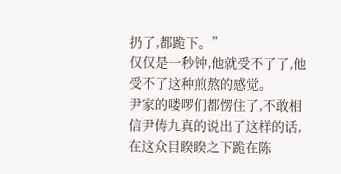扔了,都跪下。”
仅仅是一秒钟,他就受不了了,他受不了这种煎熬的感觉。
尹家的喽啰们都愣住了,不敢相信尹俦九真的说出了这样的话,在这众目睽睽之下跪在陈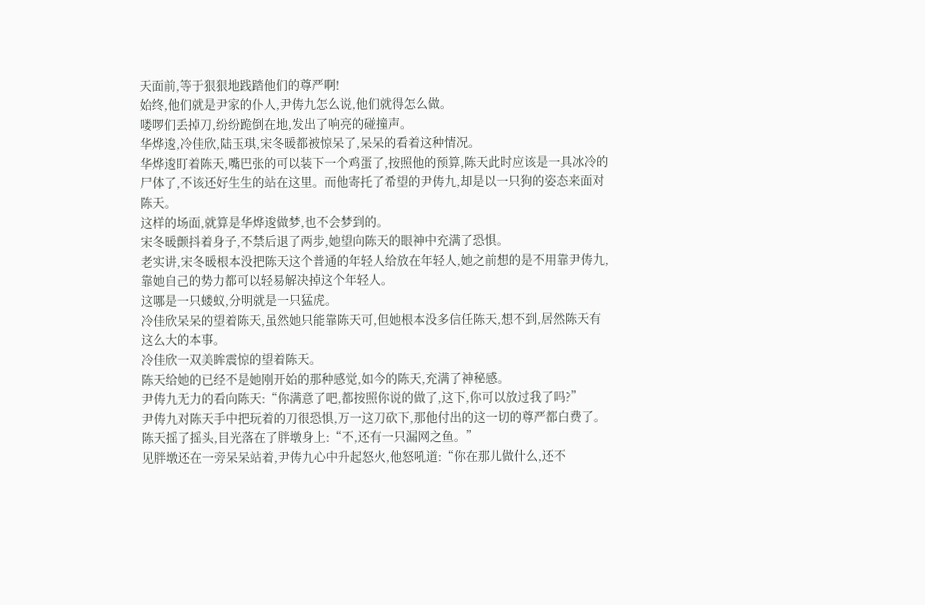天面前,等于狠狠地践踏他们的尊严啊!
始终,他们就是尹家的仆人,尹俦九怎么说,他们就得怎么做。
喽啰们丢掉刀,纷纷跪倒在地,发出了响亮的碰撞声。
华烨逡,冷佳欣,陆玉琪,宋冬暖都被惊呆了,呆呆的看着这种情况。
华烨逡盯着陈天,嘴巴张的可以装下一个鸡蛋了,按照他的预算,陈天此时应该是一具冰冷的尸体了,不该还好生生的站在这里。而他寄托了希望的尹俦九,却是以一只狗的姿态来面对陈天。
这样的场面,就算是华烨逡做梦,也不会梦到的。
宋冬暖颤抖着身子,不禁后退了两步,她望向陈天的眼神中充满了恐惧。
老实讲,宋冬暖根本没把陈天这个普通的年轻人给放在年轻人,她之前想的是不用靠尹俦九,靠她自己的势力都可以轻易解决掉这个年轻人。
这哪是一只蝼蚁,分明就是一只猛虎。
冷佳欣呆呆的望着陈天,虽然她只能靠陈天可,但她根本没多信任陈天,想不到,居然陈天有这么大的本事。
冷佳欣一双美眸震惊的望着陈天。
陈天给她的已经不是她刚开始的那种感觉,如今的陈天,充满了神秘感。
尹俦九无力的看向陈天:“你满意了吧,都按照你说的做了,这下,你可以放过我了吗?”
尹俦九对陈天手中把玩着的刀很恐惧,万一这刀砍下,那他付出的这一切的尊严都白费了。
陈天摇了摇头,目光落在了胖墩身上:“不,还有一只漏网之鱼。”
见胖墩还在一旁呆呆站着,尹俦九心中升起怒火,他怒吼道:“你在那儿做什么,还不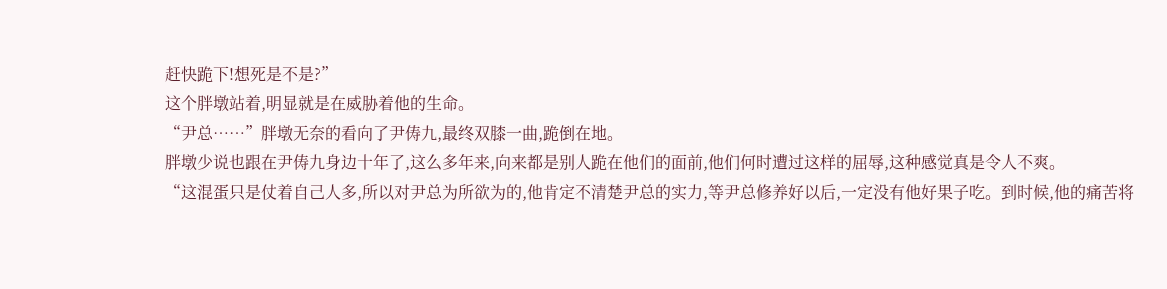赶快跪下!想死是不是?”
这个胖墩站着,明显就是在威胁着他的生命。
“尹总……”胖墩无奈的看向了尹俦九,最终双膝一曲,跪倒在地。
胖墩少说也跟在尹俦九身边十年了,这么多年来,向来都是别人跪在他们的面前,他们何时遭过这样的屈辱,这种感觉真是令人不爽。
“这混蛋只是仗着自己人多,所以对尹总为所欲为的,他肯定不清楚尹总的实力,等尹总修养好以后,一定没有他好果子吃。到时候,他的痛苦将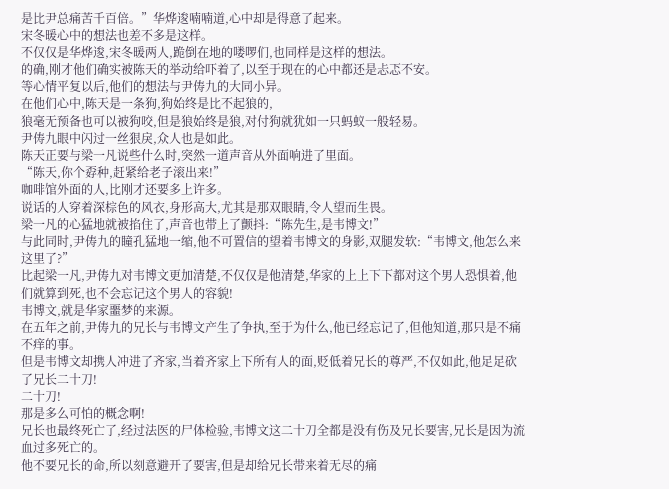是比尹总痛苦千百倍。”华烨逡喃喃道,心中却是得意了起来。
宋冬暖心中的想法也差不多是这样。
不仅仅是华烨逡,宋冬暖两人,跪倒在地的喽啰们,也同样是这样的想法。
的确,刚才他们确实被陈天的举动给吓着了,以至于现在的心中都还是忐忑不安。
等心情平复以后,他们的想法与尹俦九的大同小异。
在他们心中,陈天是一条狗,狗始终是比不起狼的,
狼毫无预备也可以被狗咬,但是狼始终是狼,对付狗就犹如一只蚂蚁一般轻易。
尹俦九眼中闪过一丝狠戾,众人也是如此。
陈天正要与梁一凡说些什么时,突然一道声音从外面响进了里面。
“陈天,你个孬种,赶紧给老子滚出来!”
咖啡馆外面的人,比刚才还要多上许多。
说话的人穿着深棕色的风衣,身形高大,尤其是那双眼睛,令人望而生畏。
梁一凡的心猛地就被掐住了,声音也带上了颤抖:“陈先生,是韦博文!”
与此同时,尹俦九的瞳孔猛地一缩,他不可置信的望着韦博文的身影,双腿发软:“韦博文,他怎么来这里了?”
比起梁一凡,尹俦九对韦博文更加清楚,不仅仅是他清楚,华家的上上下下都对这个男人恐惧着,他们就算到死,也不会忘记这个男人的容貌!
韦博文,就是华家噩梦的来源。
在五年之前,尹俦九的兄长与韦博文产生了争执,至于为什么,他已经忘记了,但他知道,那只是不痛不痒的事。
但是韦博文却携人冲进了齐家,当着齐家上下所有人的面,贬低着兄长的尊严,不仅如此,他足足砍了兄长二十刀!
二十刀!
那是多么可怕的概念啊!
兄长也最终死亡了,经过法医的尸体检验,韦博文这二十刀全都是没有伤及兄长要害,兄长是因为流血过多死亡的。
他不要兄长的命,所以刻意避开了要害,但是却给兄长带来着无尽的痛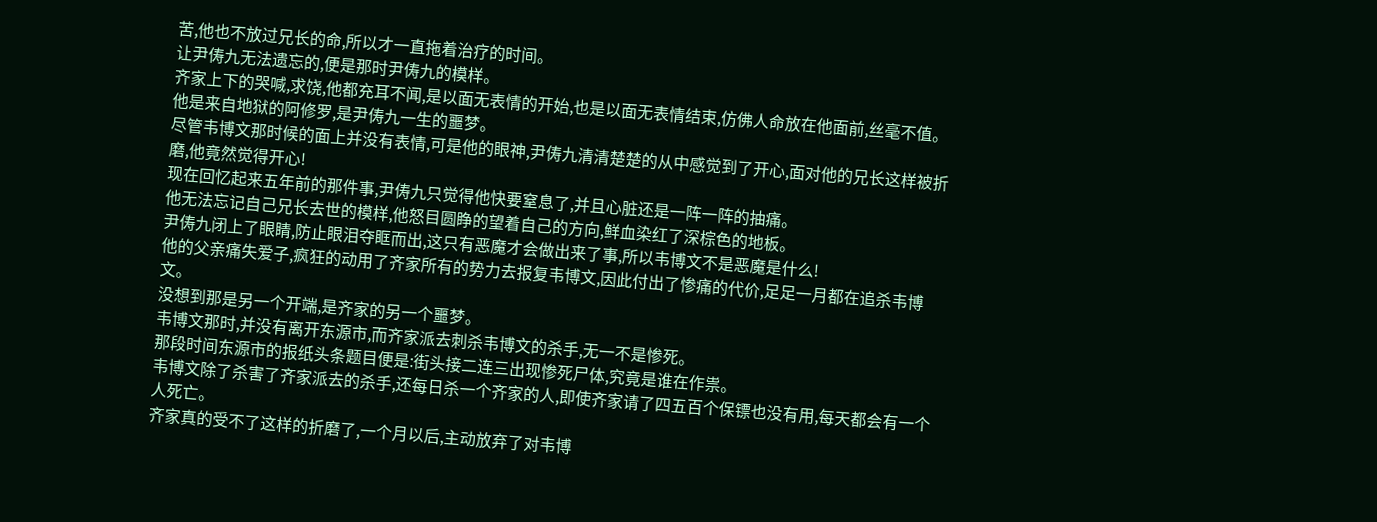苦,他也不放过兄长的命,所以才一直拖着治疗的时间。
让尹俦九无法遗忘的,便是那时尹俦九的模样。
齐家上下的哭喊,求饶,他都充耳不闻,是以面无表情的开始,也是以面无表情结束,仿佛人命放在他面前,丝毫不值。
他是来自地狱的阿修罗,是尹俦九一生的噩梦。
尽管韦博文那时候的面上并没有表情,可是他的眼神,尹俦九清清楚楚的从中感觉到了开心,面对他的兄长这样被折磨,他竟然觉得开心!
现在回忆起来五年前的那件事,尹俦九只觉得他快要窒息了,并且心脏还是一阵一阵的抽痛。
他无法忘记自己兄长去世的模样,他怒目圆睁的望着自己的方向,鲜血染红了深棕色的地板。
尹俦九闭上了眼睛,防止眼泪夺眶而出,这只有恶魔才会做出来了事,所以韦博文不是恶魔是什么!
他的父亲痛失爱子,疯狂的动用了齐家所有的势力去报复韦博文,因此付出了惨痛的代价,足足一月都在追杀韦博文。
没想到那是另一个开端,是齐家的另一个噩梦。
韦博文那时,并没有离开东源市,而齐家派去刺杀韦博文的杀手,无一不是惨死。
那段时间东源市的报纸头条题目便是:街头接二连三出现惨死尸体,究竟是谁在作祟。
韦博文除了杀害了齐家派去的杀手,还每日杀一个齐家的人,即使齐家请了四五百个保镖也没有用,每天都会有一个人死亡。
齐家真的受不了这样的折磨了,一个月以后,主动放弃了对韦博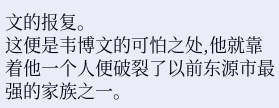文的报复。
这便是韦博文的可怕之处,他就靠着他一个人便破裂了以前东源市最强的家族之一。